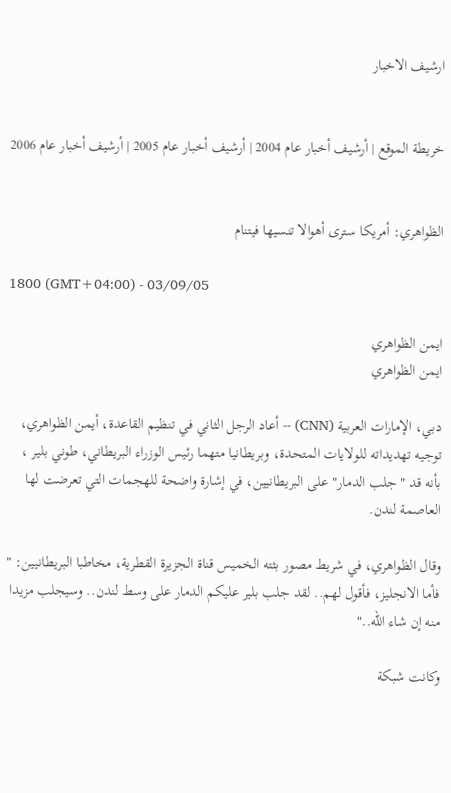ارشيف الاخبار


خريطة الموقع | أرشيف أخبار عام 2004 | أرشيف أخبار عام 2005 | أرشيف أخبار عام 2006


الظواهري: أمريكا سترى أهوالا تنسيها فيتنام

1800 (GMT+04:00) - 03/09/05

ايمن الظواهري
ايمن الظواهري

دبي، الإمارات العربية (CNN) -- أعاد الرجل الثاني في تنظيم القاعدة، أيمن الظواهري، توجيه تهديداته للولايات المتحدة، وبريطانيا متهما رئيس الوزراء البريطاني، طوني بلير ، بأنه قد " جلب الدمار" على البريطانيين، في إشارة واضحة للهجمات التي تعرضت لها العاصمة لندن.

وقال الظواهري، في شريط مصور بثته الخميس قناة الجزيرة القطرية، مخاطبا البريطانيين: "  فأما الانجليز، فأقول لهم.. لقد جلب بلير عليكم الدمار على وسط لندن.. وسيجلب مزيدا منه إن شاء الله.."

وكانت شبكة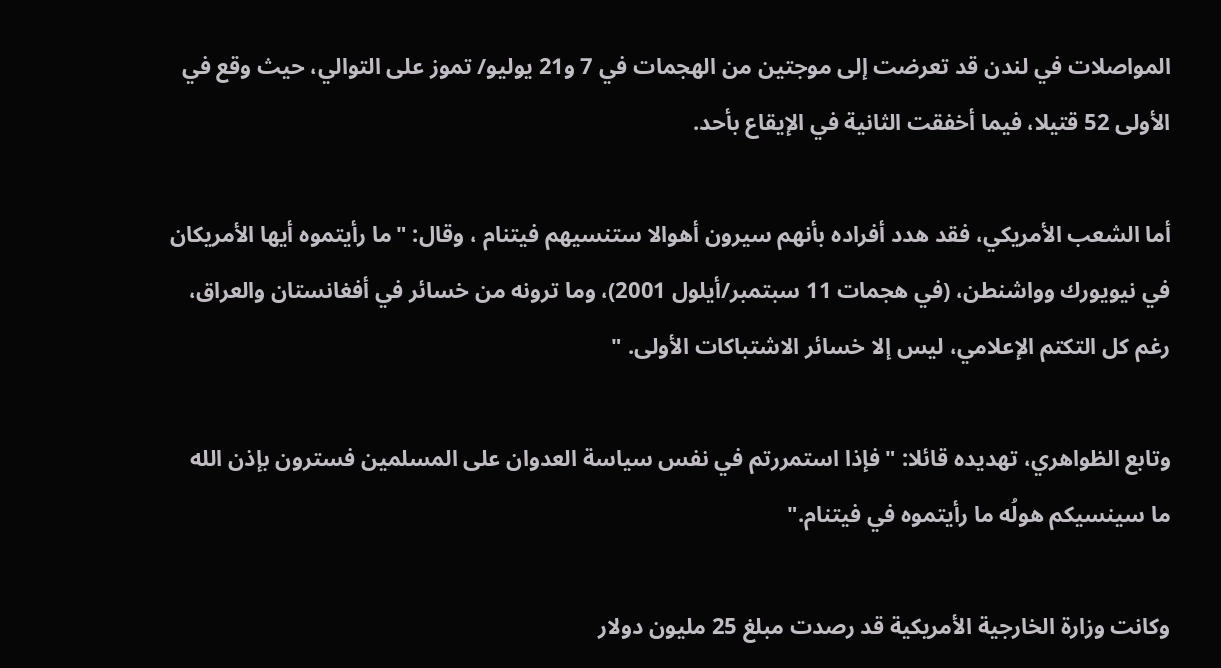المواصلات في لندن قد تعرضت إلى موجتين من الهجمات في 7 و21 يوليو/ تموز على التوالي، حيث وقع في الأولى 52 قتيلا، فيما أخفقت الثانية في الإيقاع بأحد.

أما الشعب الأمريكي، فقد هدد أفراده بأنهم سيرون أهوالا ستنسيهم فيتنام ، وقال: "ما رأيتموه أيها الأمريكان في نيويورك وواشنطن، (في هجمات 11 سبتمبر/أيلول 2001)، وما ترونه من خسائر في أفغانستان والعراق، رغم كل التكتم الإعلامي، ليس إلا خسائر الاشتباكات الأولى. "

وتابع الظواهري، تهديده قائلا: "فإذا استمررتم في نفس سياسة العدوان على المسلمين فسترون بإذن الله ما سينسيكم هولُه ما رأيتموه في فيتنام."

وكانت وزارة الخارجية الأمريكية قد رصدت مبلغ 25 مليون دولار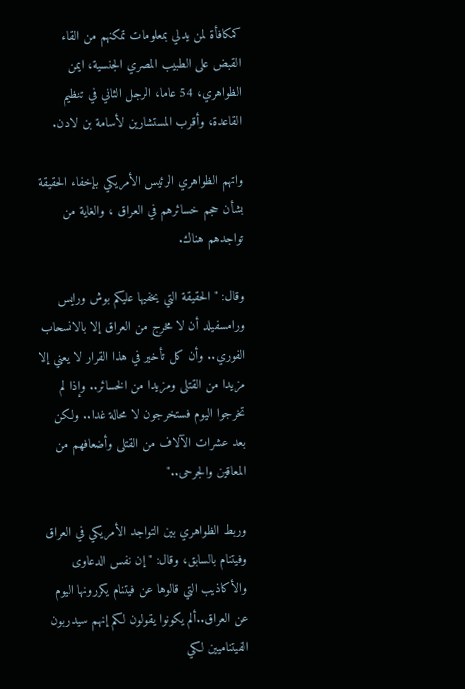كمكافأة لمن يدلي بمعلومات تمكنهم من القاء القبض على الطبيب المصري الجنسية، ايمن الظواهري، 54 عاما، الرجل الثاني في تنظيم القاعدة، وأقرب المستشارين لأسامة بن لادن.

واتهم الظواهري الرئيس الأمريكي بإخفاء الحقيقة بشأن حجم خسائرهم في العراق ، والغاية من تواجدهم هناك.

وقال: " الحقيقة التي يخفيها عليكم بوش ورايس ورامسفيلد أن لا مخرج من العراق إلا بالانسحاب الفوري.. وأن كل تأخير في هذا القرار لا يعني إلا مزيدا من القتلى ومزيدا من الخسائر.. وإذا لم تخرجوا اليوم فستخرجون لا محالة غدا.. ولكن بعد عشرات الآلاف من القتلى وأضعافهم من المعاقين والجرحى.."

وربط الظواهري بين التواجد الأمريكي في العراق وفيتنام بالسابق، وقال: " إن نفس الدعاوى والأكاذيب التي قالوها عن فيتنام يكررونها اليوم عن العراق..ألم يكونوا يقولون لكم إنهم سيدربون الفيتناميين لكي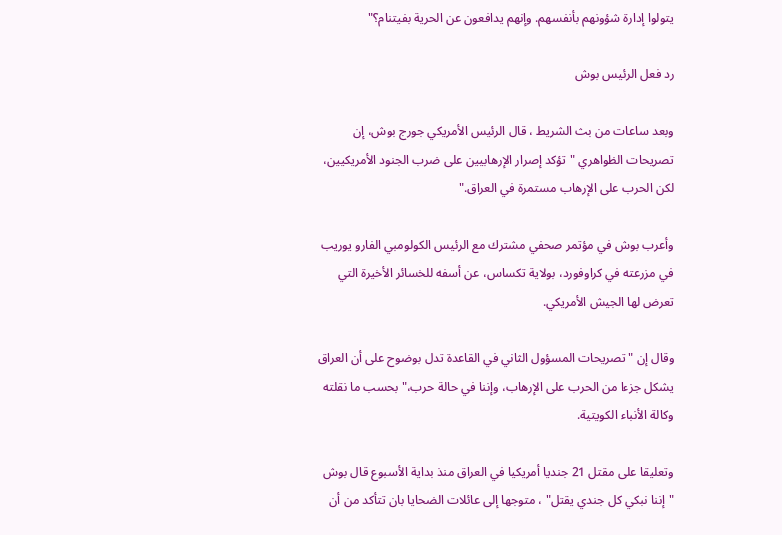يتولوا إدارة شؤونهم بأنفسهم. وإنهم يدافعون عن الحرية بفيتنام؟"

رد فعل الرئيس بوش

وبعد ساعات من بث الشريط ، قال الرئيس الأمريكي جورج بوش، إن تصريحات الظواهري "تؤكد إصرار الإرهابيين على ضرب الجنود الأمريكيين، لكن الحرب على الإرهاب مستمرة في العراق."

وأعرب بوش في مؤتمر صحفي مشترك مع الرئيس الكولومبي الفارو يوريب في مزرعته في كراوفورد، بولاية تكساس، عن أسفه للخسائر الأخيرة التي تعرض لها الجيش الأمريكي.

وقال إن "تصريحات المسؤول الثاني في القاعدة تدل بوضوح على أن العراق يشكل جزءا من الحرب على الإرهاب، وإننا في حالة حرب،" بحسب ما نقلته وكالة الأنباء الكويتية.

وتعليقا على مقتل 21 جنديا أمريكيا في العراق منذ بداية الأسبوع قال بوش "إننا نبكي كل جندي يقتل" ، متوجها إلى عائلات الضحايا بان تتأكد من أن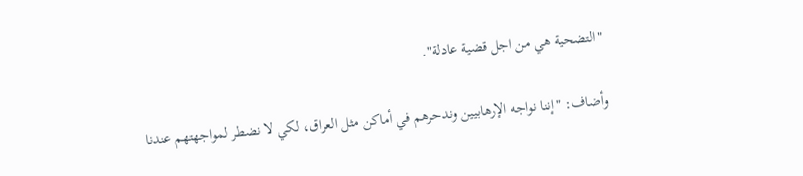"التضحية هي من اجل قضية عادلة".

وأضاف: "إننا نواجه الإرهابيين وندحرهم في أماكن مثل العراق، لكي لا نضطر لمواجهتهم عندنا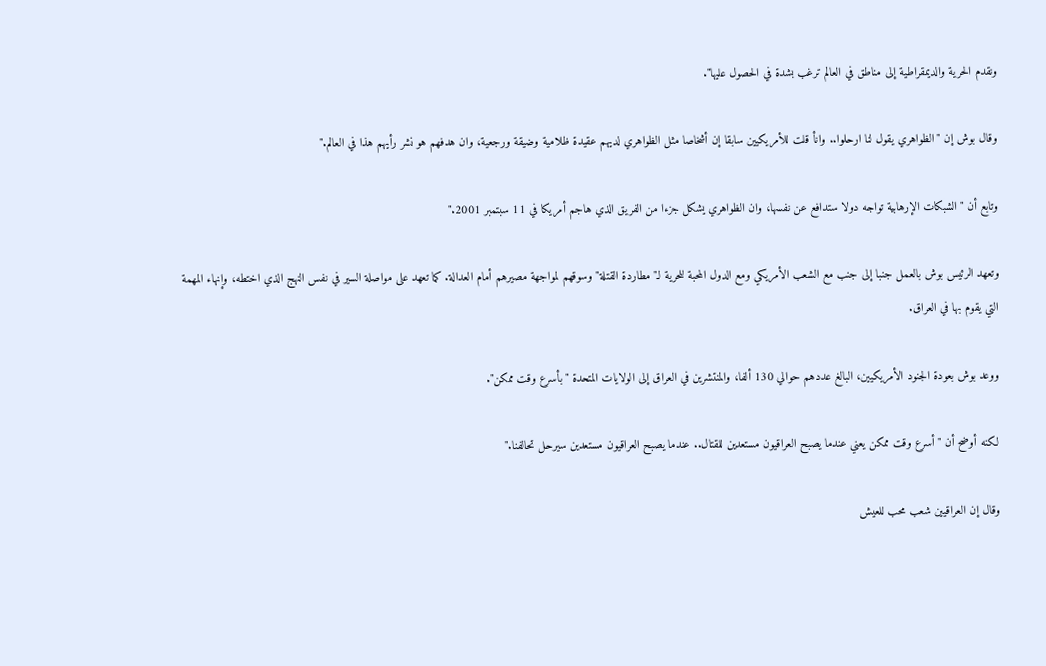ونقدم الحرية والديمقراطية إلى مناطق في العالم ترغب بشدة في الحصول عليها".

وقال بوش إن "الظواهري يقول لنا ارحلوا.. وانأ قلت للأمريكيين سابقا إن أشخاصا مثل الظواهري لديهم عقيدة ظلامية وضيقة ورجعية، وان هدفهم هو نشر رأيهم هذا في العالم."

وتابع أن "الشبكات الإرهابية تواجه دولا ستدافع عن نفسها، وان الظواهري يشكل جزءا من الفريق الذي هاجم أمريكا في 11 سبتمبر 2001."

وتعهد الرئيس بوش بالعمل جنبا إلى جنب مع الشعب الأمريكي ومع الدول المحبة للحرية لـ"مطاردة القتلة" وسوقهم لمواجهة مصيرهم أمام العدالة. كما تعهد على مواصلة السير في نفس النهج الذي اختطه، وإنهاء المهمة التي يقوم بها في العراق.

ووعد بوش بعودة الجنود الأمريكيين، البالغ عددهم حوالي 130 ألفا، والمنتشرين في العراق إلى الولايات المتحدة "بأسرع وقت ممكن".

لكنه أوضح أن "أسرع وقت ممكن يعني عندما يصبح العراقيون مستعدين للقتال.. عندما يصبح العراقيون مستعدين سيرحل تحالفنا."

وقال إن العراقيين شعب محب للعيش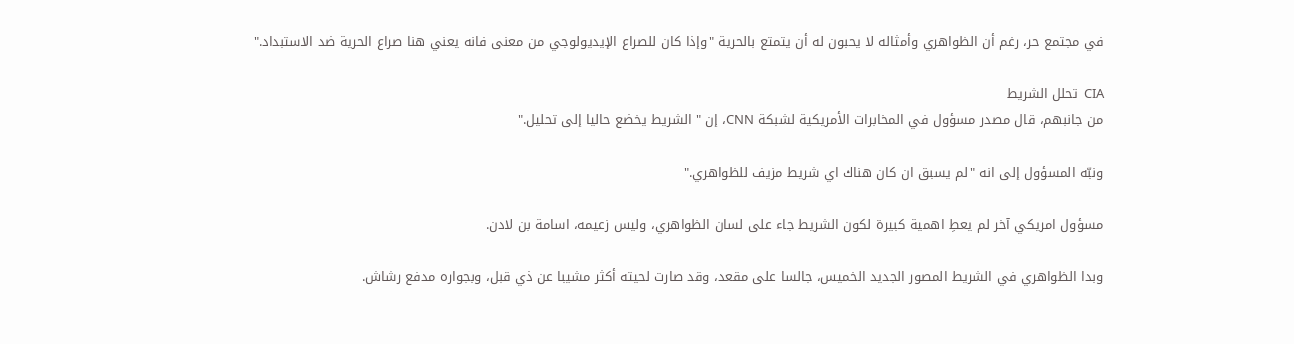في مجتمع حر، رغم أن الظواهري وأمثاله لا يحبون له أن يتمتع بالحرية "وإذا كان للصراع الإيديولوجي من معنى فانه يعني هنا صراع الحرية ضد الاستبداد."

CIA  تحلل الشريط
من جانبهم، قال مصدر مسؤول في المخابرات الأمريكية لشبكة CNN، إن " الشريط يخضع حاليا إلى تحليل."

ونبّه المسؤول إلى انه "لم يسبق ان كان هناك اي شريط مزيف للظواهري."

مسؤول امريكي آخر لم يعطِ اهمية كبيرة لكون الشريط جاء على لسان الظواهري، وليس زعيمه، اسامة بن لادن.

وبدا الظواهري في الشريط المصور الجديد الخميس، جالسا على مقعد، وقد صارت لحيته أكثر مشيبا عن ذي قبل، وبجواره مدفع رشاش.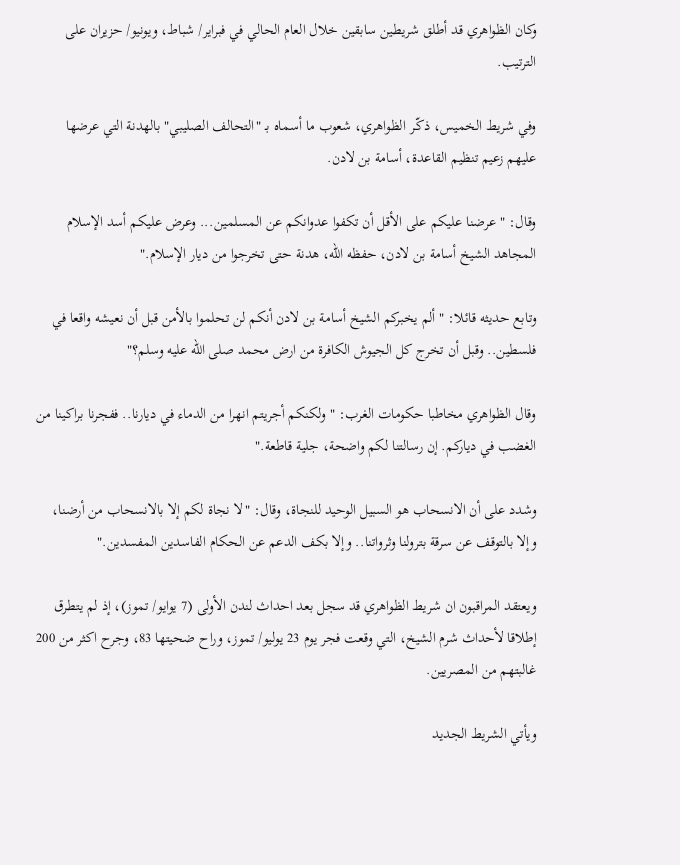وكان الظواهري قد أطلق شريطين سابقين خلال العام الحالي في فبراير/ شباط، ويونيو/ حزيران على الترتيب.

وفي شريط الخميس، ذكّـر الظواهري، شعوب ما أسماه بـ "التحالف الصليبي" بالهدنة التي عرضها عليهم زعيم تنظيم القاعدة، أسامة بن لادن.

وقال: " عرضنا عليكم على الأقل أن تكفوا عدوانكم عن المسلمين... وعرض عليكم أسد الإسلام المجاهد الشيخ أسامة بن لادن، حفظه الله، هدنة حتى تخرجوا من ديار الإسلام."

وتابع حديثه قائلا: " ألم يخبركم الشيخ أسامة بن لادن أنكم لن تحلموا بالأمن قبل أن نعيشه واقعا في فلسطين.. وقبل أن تخرج كل الجيوش الكافرة من ارض محمد صلى الله عليه وسلم؟"

وقال الظواهري مخاطبا حكومات الغرب: " ولكنكم أجريتم انهرا من الدماء في ديارنا.. ففجرنا براكينا من الغضب في دياركم. إن رسالتنا لكم واضحة، جلية قاطعة."

وشدد على أن الانسحاب هو السبيل الوحيد للنجاة، وقال: "لا نجاة لكم إلا بالانسحاب من أرضنا، وإلا بالتوقف عن سرقة بترولنا وثرواتنا.. وإلا بكف الدعم عن الحكام الفاسدين المفسدين."

ويعتقد المراقبون ان شريط الظواهري قد سجل بعد احداث لندن الأولى (7 يوايو/ تموز)، إذ لم يتطرق إطلاقا لأحداث شرم الشيخ، التي وقعت فجر يوم 23 يوليو/ تموز، وراح ضحيتها 83، وجرح اكثر من 200 غالبتهم من المصريين.

ويأتي الشريط الجديد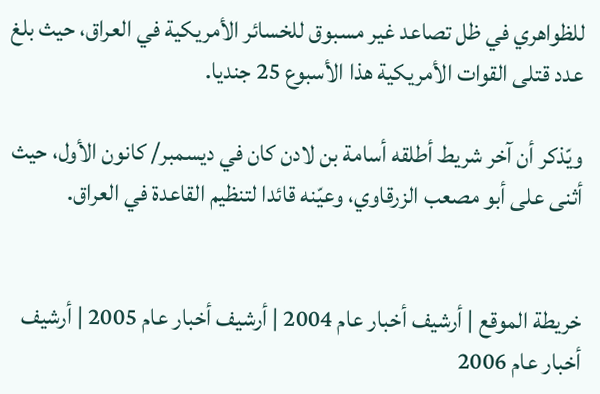للظواهري في ظل تصاعد غير مسبوق للخسائر الأمريكية في العراق، حيث بلغ عدد قتلى القوات الأمريكية هذا الأسبوع 25 جنديا.

ويّذكر أن آخر شريط أطلقه أسامة بن لادن كان في ديسمبر/ كانون الأول، حيث أثنى على أبو مصعب الزرقاوي، وعيّنه قائدا لتنظيم القاعدة في العراق.


خريطة الموقع | أرشيف أخبار عام 2004 | أرشيف أخبار عام 2005 | أرشيف أخبار عام 2006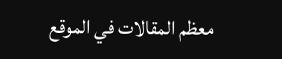معظم المقالات في الموقع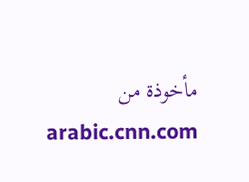مأخوذة من arabic.cnn.com